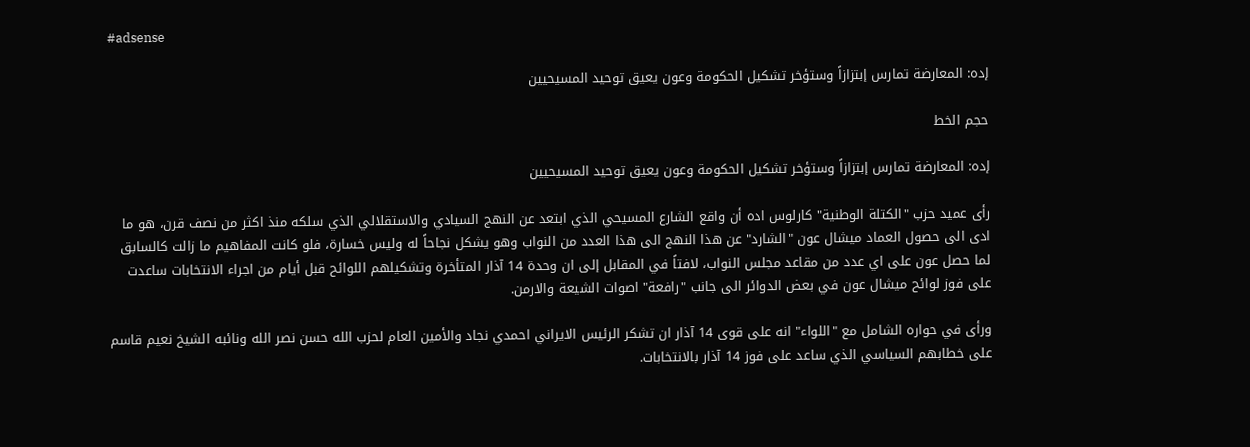#adsense

إده: المعارضة تمارس إبتزازاً وستؤخر تشكيل الحكومة وعون يعيق توحيد المسيحيين

حجم الخط

إده: المعارضة تمارس إبتزازاً وستؤخر تشكيل الحكومة وعون يعيق توحيد المسيحيين

رأى عميد حزب "الكتلة الوطنية" كارلوس اده أن واقع الشارع المسيحي الذي ابتعد عن النهج السيادي والاستقلالي الذي سلكه منذ اكثر من نصف قرن، هو ما ادى الى حصول العماد ميشال عون "الشارد" عن هذا النهج الى هذا العدد من النواب وهو يشكل نجاحاً له وليس خسارة، فلو كانت المفاهيم ما زالت كالسابق لما حصل عون على اي عدد من مقاعد مجلس النواب، لافتاً في المقابل إلى ان وحدة 14 آذار المتأخرة وتشكيلهم اللوائح قبل أيام من اجراء الانتخابات ساعدت على فوز لوائح ميشال عون في بعض الدوائر الى جانب "رافعة" اصوات الشيعة والارمن.

ورأى في حواره الشامل مع "اللواء" انه على قوى 14 آذار ان تشكر الرئيس الايراني احمدي نجاد والأمين العام لحزب الله حسن نصر الله ونائبه الشيخ نعيم قاسم على خطابهم السياسي الذي ساعد على فوز 14 آذار بالانتخابات.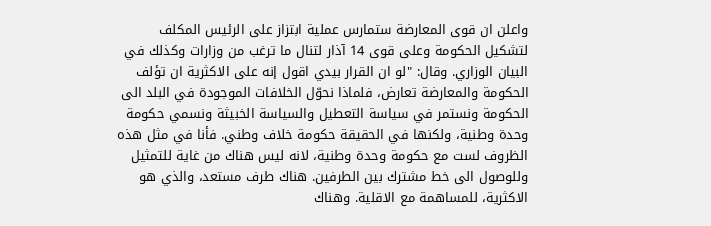واعلن ان قوى المعارضة ستمارس عملية ابتزاز على الرئيس المكلف لتشكيل الحكومة وعلى قوى 14 آذار لتنال ما ترغب من وزارات وكذلك في البيان الوزاري. وقال: "لو ان القرار بيدي اقول إنه على الاكثرية ان تؤلف الحكومة والمعارضة تعارض، فلماذا نحوّل الخلافات الموجودة في البلد الى الحكومة ونستمر في سياسة التعطيل والسياسة الخبيثة ونسمي حكومة وحدة وطنية، ولكنها في الحقيقة حكومة خلاف وطني. فأنا في مثل هذه الظروف لست مع حكومة وحدة وطنية، لانه ليس هناك من غاية للتمثيل وللوصول الى خط مشترك بين الطرفين. هناك طرف مستعد، والذي هو الاكثرية، للمساهمة مع الاقلية. وهناك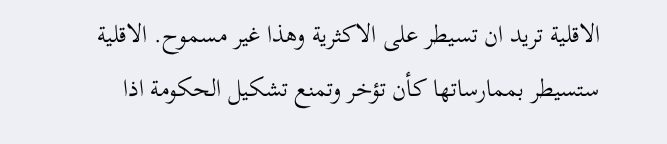الاقلية تريد ان تسيطر على الاكثرية وهذا غير مسموح. الاقلية ستسيطر بممارساتها كأن تؤخر وتمنع تشكيل الحكومة اذا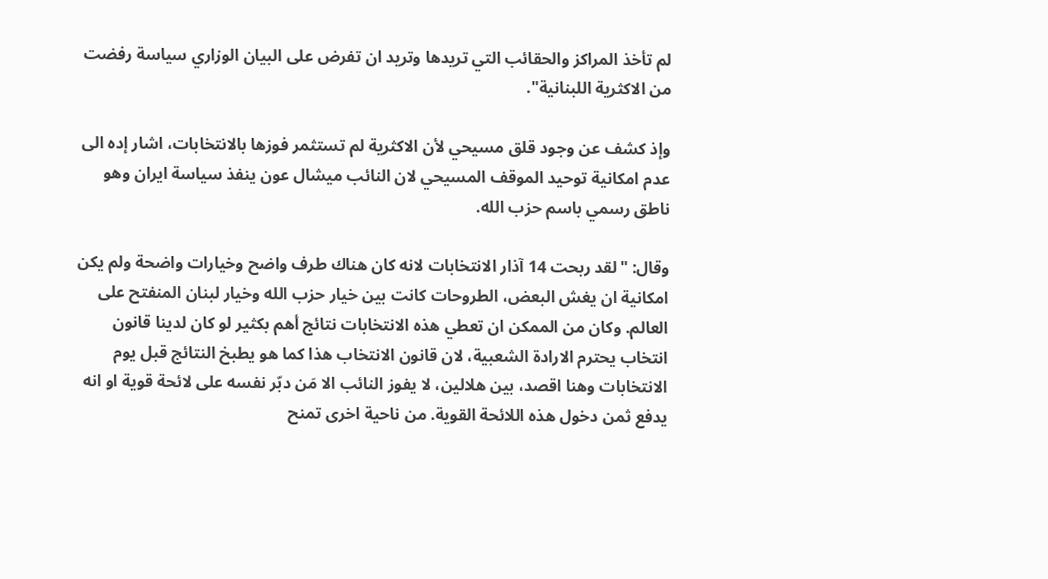لم تأخذ المراكز والحقائب التي تريدها وتريد ان تفرض على البيان الوزاري سياسة رفضت من الاكثرية اللبنانية".

وإذ كشف عن وجود قلق مسيحي لأن الاكثرية لم تستثمر فوزها بالانتخابات، اشار إده الى عدم امكانية توحيد الموقف المسيحي لان النائب ميشال عون ينفذ سياسة ايران وهو ناطق رسمي باسم حزب الله.

وقال: "لقد ربحت 14 آذار الانتخابات لانه كان هناك طرف واضح وخيارات واضحة ولم يكن امكانية ان يغش البعض، الطروحات كانت بين خيار حزب الله وخيار لبنان المنفتح على العالم. وكان من الممكن ان تعطي هذه الانتخابات نتائج أهم بكثير لو كان لدينا قانون انتخاب يحترم الارادة الشعبية، لان قانون الانتخاب هذا كما هو يطبخ النتائج قبل يوم الانتخابات وهنا اقصد، بين هلالين، لا يفوز النائب الا مَن دبّر نفسه على لائحة قوية او انه يدفع ثمن دخول هذه اللائحة القوية. من ناحية اخرى تمنح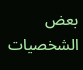بعض الشخصيات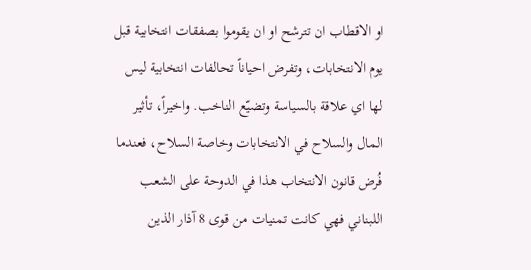او الاقطاب ان تترشح او ان يقوموا بصفقات انتخابية قبل يوم الانتخابات، وتفرض احياناً تحالفات انتخابية ليس لها اي علاقة بالسياسة وتضيّع الناخب. واخيراً، تأثير المال والسلاح في الانتخابات وخاصة السلاح، فعندما فُرض قانون الانتخاب هذا في الدوحة على الشعب اللبناني فهي كانت تمنيات من قوى 8 آذار الذين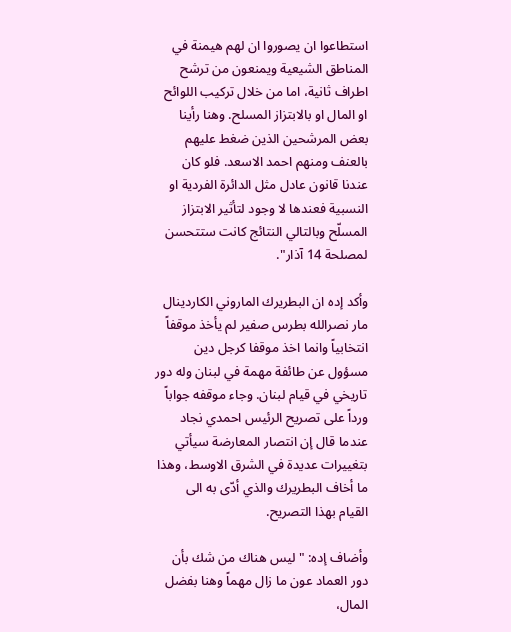استطاعوا ان يصوروا ان لهم هيمنة في المناطق الشيعية ويمنعون من ترشح اطراف ثانية، اما من خلال تركيب اللوائح او المال او بالابتزاز المسلح. وهنا رأينا بعض المرشحين الذين ضغط عليهم بالعنف ومنهم احمد الاسعد. فلو كان عندنا قانون عادل مثل الدائرة الفردية او النسبية فعندها لا وجود لتأثير الابتزاز المسلّح وبالتالي النتائج كانت ستتحسن لمصلحة 14 آذار".

وأكد إده ان البطريرك الماروني الكاردينال مار نصرالله بطرس صفير لم يأخذ موقفاً انتخابياً وانما اخذ موقفا كرجل دين مسؤول عن طائفة مهمة في لبنان وله دور تاريخي في قيام لبنان. وجاء موقفه جواباً ورداً على تصريح الرئيس احمدي نجاد عندما قال إن انتصار المعارضة سيأتي بتغييرات عديدة في الشرق الاوسط، وهذا ما أخاف البطريرك والذي أدّى به الى القيام بهذا التصريح.

وأضاف إده: "ليس هناك من شك بأن دور العماد عون ما زال مهماً وهنا بفضل المال،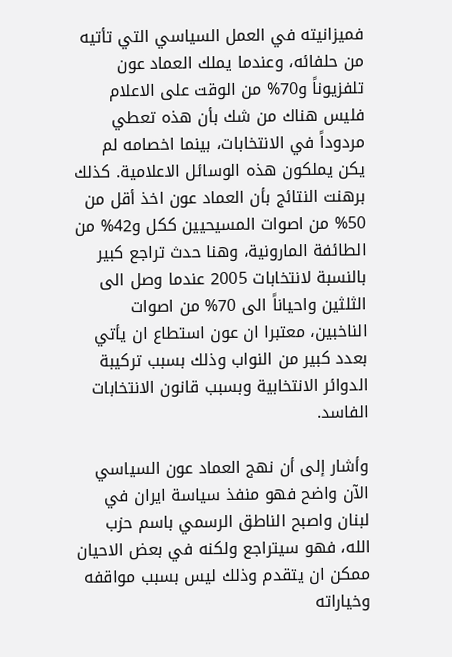فميزانيته في العمل السياسي التي تأتيه من حلفائه، وعندما يملك العماد عون تلفزيوناً و70% من الوقت على الاعلام فليس هناك من شك بأن هذه تعطي مردوداً في الانتخابات، بينما اخصامه لم يكن يملكون هذه الوسائل الاعلامية. كذلك برهنت النتائج بأن العماد عون اخذ أقل من 50% من اصوات المسيحيين ككل و42% من الطائفة المارونية، وهنا حدث تراجع كبير بالنسبة لانتخابات 2005 عندما وصل الى الثلثين واحياناً الى 70% من اصوات الناخبين، معتبرا ان عون استطاع ان يأتي بعدد كبير من النواب وذلك بسبب تركيبة الدوائر الانتخابية وبسبب قانون الانتخابات الفاسد.

وأشار إلى أن نهج العماد عون السياسي الآن واضح فهو منفذ سياسة ايران في لبنان واصبح الناطق الرسمي باسم حزب الله، فهو سيتراجع ولكنه في بعض الاحيان ممكن ان يتقدم وذلك ليس بسبب مواقفه وخياراته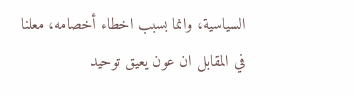السياسية، وانما بسبب اخطاء أخصامه، معلنا في المقابل ان عون يعيق توحيد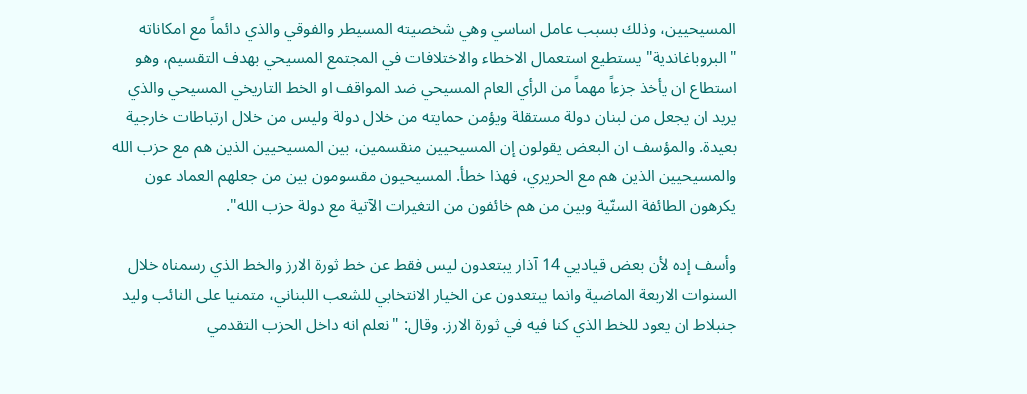المسيحيين، وذلك بسبب عامل اساسي وهي شخصيته المسيطر والفوقي والذي دائماً مع امكاناته "البروباغاندية" يستطيع استعمال الاخطاء والاختلافات في المجتمع المسيحي بهدف التقسيم، وهو استطاع ان يأخذ جزءاً مهماً من الرأي العام المسيحي ضد المواقف او الخط التاريخي المسيحي والذي يريد ان يجعل من لبنان دولة مستقلة ويؤمن حمايته من خلال دولة وليس من خلال ارتباطات خارجية بعيدة. والمؤسف ان البعض يقولون إن المسيحيين منقسمين، بين المسيحيين الذين هم مع حزب الله والمسيحيين الذين هم مع الحريري، فهذا خطأ. المسيحيون مقسومون بين من جعلهم العماد عون يكرهون الطائفة السنّية وبين من هم خائفون من التغيرات الآتية مع دولة حزب الله".

وأسف إده لأن بعض قياديي 14 آذار يبتعدون ليس فقط عن خط ثورة الارز والخط الذي رسمناه خلال السنوات الاربعة الماضية وانما يبتعدون عن الخيار الانتخابي للشعب اللبناني، متمنيا على النائب وليد جنبلاط ان يعود للخط الذي كنا فيه في ثورة الارز. وقال: "نعلم انه داخل الحزب التقدمي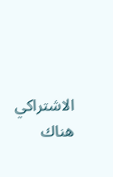الاشتراكي هناك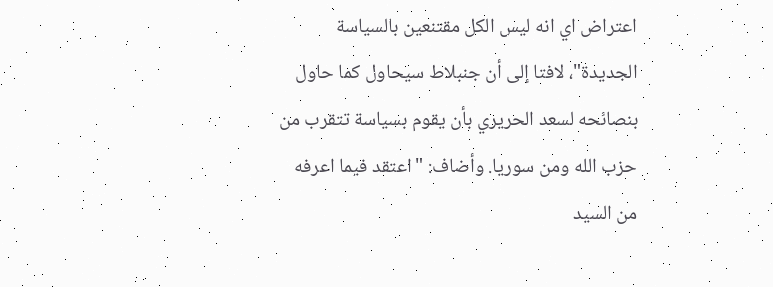اعتراض اي انه ليس الكل مقتنعين بالسياسة الجديدة"، لافتا إلى أن جنبلاط سيحاول كما حاول بنصائحه لسعد الحريري بأن يقوم بسياسة تتقرب من حزب الله ومن سوريا. وأضاف: "اعتقد فيما اعرفه من السيد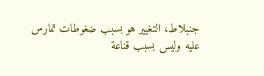جنبلاط، التغيير هو بسبب ضغوطات تمارس عليه وليس بسبب قناعة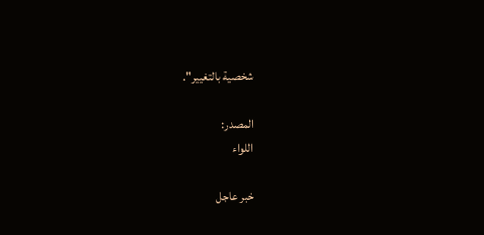شخصية بالتغيير".

المصدر:
اللواء

خبر عاجل